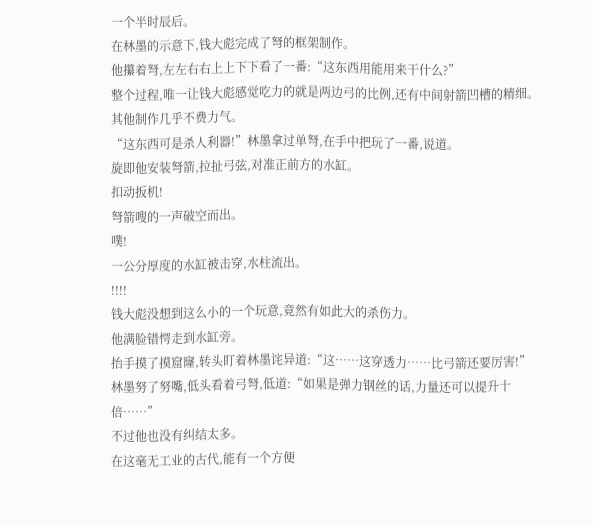一个半时辰后。
在林墨的示意下,钱大彪完成了弩的框架制作。
他攥着弩,左左右右上上下下看了一番:“这东西用能用来干什么?”
整个过程,唯一让钱大彪感觉吃力的就是两边弓的比例,还有中间射箭凹槽的精细。
其他制作几乎不费力气。
“这东西可是杀人利器!”林墨拿过单弩,在手中把玩了一番,说道。
旋即他安装弩箭,拉扯弓弦,对准正前方的水缸。
扣动扳机!
弩箭嗖的一声破空而出。
噗!
一公分厚度的水缸被击穿,水柱流出。
!!!!
钱大彪没想到这么小的一个玩意,竟然有如此大的杀伤力。
他满脸错愕走到水缸旁。
抬手摸了摸窟窿,转头盯着林墨诧异道:“这……这穿透力……比弓箭还要厉害!”
林墨努了努嘴,低头看着弓弩,低道:“如果是弹力钢丝的话,力量还可以提升十倍……”
不过他也没有纠结太多。
在这毫无工业的古代,能有一个方便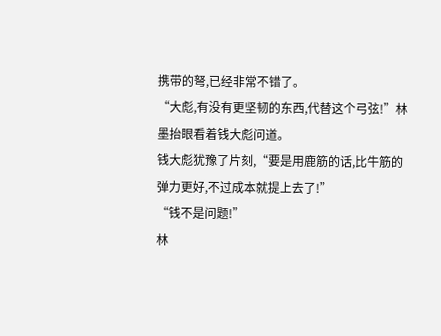携带的弩,已经非常不错了。
“大彪,有没有更坚韧的东西,代替这个弓弦!”林墨抬眼看着钱大彪问道。
钱大彪犹豫了片刻,“要是用鹿筋的话,比牛筋的弹力更好,不过成本就提上去了!”
“钱不是问题!”
林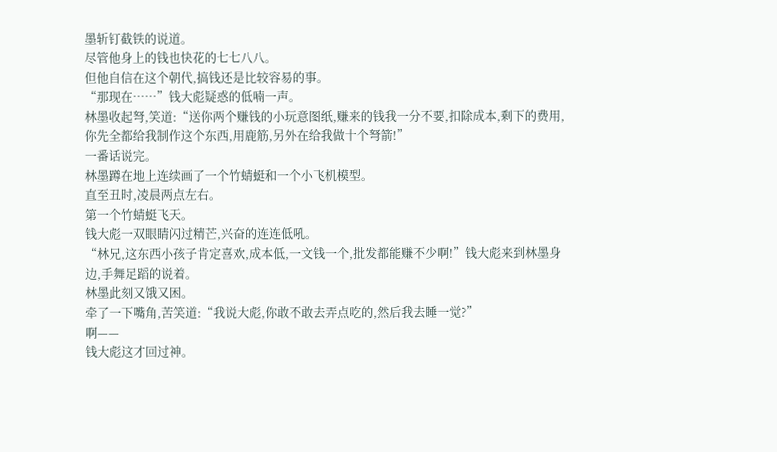墨斩钉截铁的说道。
尽管他身上的钱也快花的七七八八。
但他自信在这个朝代,搞钱还是比较容易的事。
“那现在……”钱大彪疑惑的低喃一声。
林墨收起弩,笑道:“送你两个赚钱的小玩意图纸,赚来的钱我一分不要,扣除成本,剩下的费用,你先全都给我制作这个东西,用鹿筋,另外在给我做十个弩箭!”
一番话说完。
林墨蹲在地上连续画了一个竹蜻蜓和一个小飞机模型。
直至丑时,凌晨两点左右。
第一个竹蜻蜓飞天。
钱大彪一双眼睛闪过精芒,兴奋的连连低吼。
“林兄,这东西小孩子肯定喜欢,成本低,一文钱一个,批发都能赚不少啊!”钱大彪来到林墨身边,手舞足蹈的说着。
林墨此刻又饿又困。
牵了一下嘴角,苦笑道:“我说大彪,你敢不敢去弄点吃的,然后我去睡一觉?”
啊——
钱大彪这才回过神。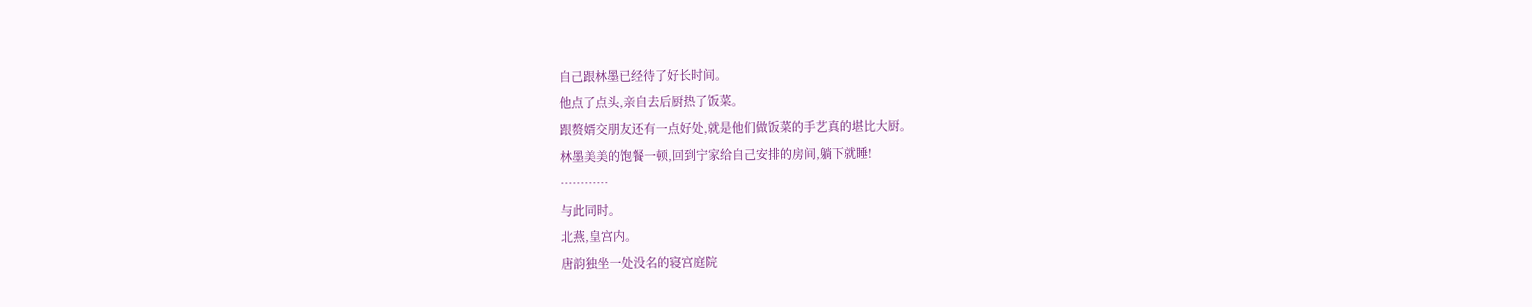自己跟林墨已经待了好长时间。
他点了点头,亲自去后厨热了饭菜。
跟赘婿交朋友还有一点好处,就是他们做饭菜的手艺真的堪比大厨。
林墨美美的饱餐一顿,回到宁家给自己安排的房间,躺下就睡!
…………
与此同时。
北燕,皇宫内。
唐韵独坐一处没名的寝宫庭院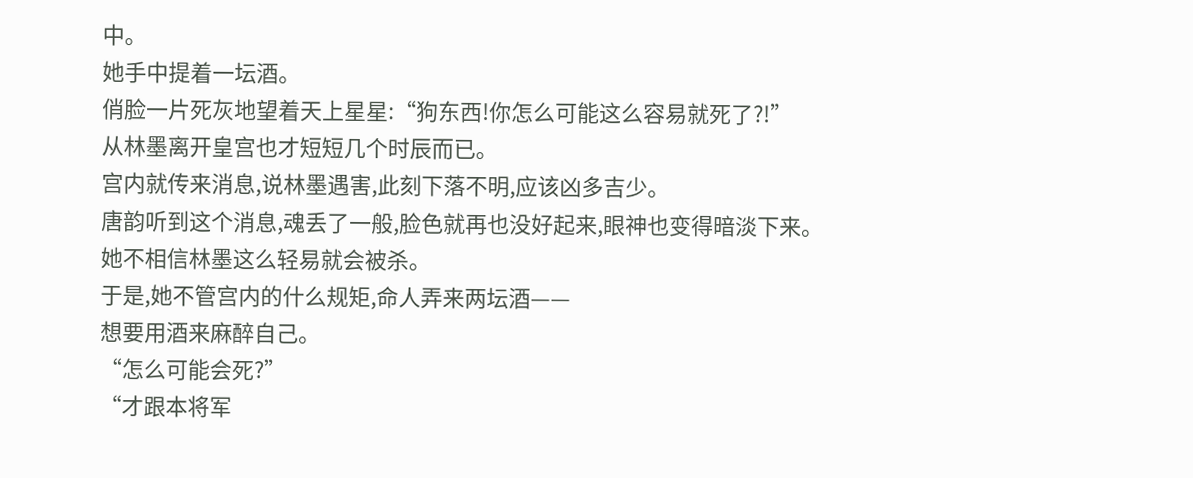中。
她手中提着一坛酒。
俏脸一片死灰地望着天上星星:“狗东西!你怎么可能这么容易就死了?!”
从林墨离开皇宫也才短短几个时辰而已。
宫内就传来消息,说林墨遇害,此刻下落不明,应该凶多吉少。
唐韵听到这个消息,魂丢了一般,脸色就再也没好起来,眼神也变得暗淡下来。
她不相信林墨这么轻易就会被杀。
于是,她不管宫内的什么规矩,命人弄来两坛酒——
想要用酒来麻醉自己。
“怎么可能会死?”
“才跟本将军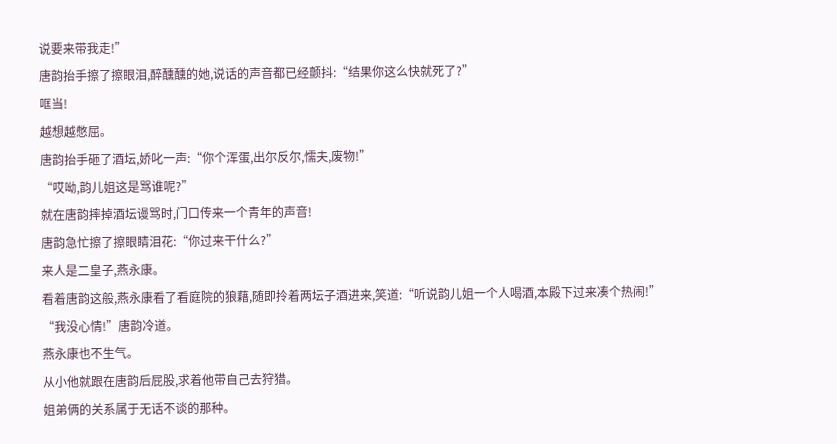说要来带我走!”
唐韵抬手擦了擦眼泪,醉醺醺的她,说话的声音都已经颤抖:“结果你这么快就死了?”
哐当!
越想越憋屈。
唐韵抬手砸了酒坛,娇叱一声:“你个浑蛋,出尔反尔,懦夫,废物!”
“哎呦,韵儿姐这是骂谁呢?”
就在唐韵摔掉酒坛谩骂时,门口传来一个青年的声音!
唐韵急忙擦了擦眼睛泪花:“你过来干什么?”
来人是二皇子,燕永康。
看着唐韵这般,燕永康看了看庭院的狼藉,随即拎着两坛子酒进来,笑道:“听说韵儿姐一个人喝酒,本殿下过来凑个热闹!”
“我没心情!”唐韵冷道。
燕永康也不生气。
从小他就跟在唐韵后屁股,求着他带自己去狩猎。
姐弟俩的关系属于无话不谈的那种。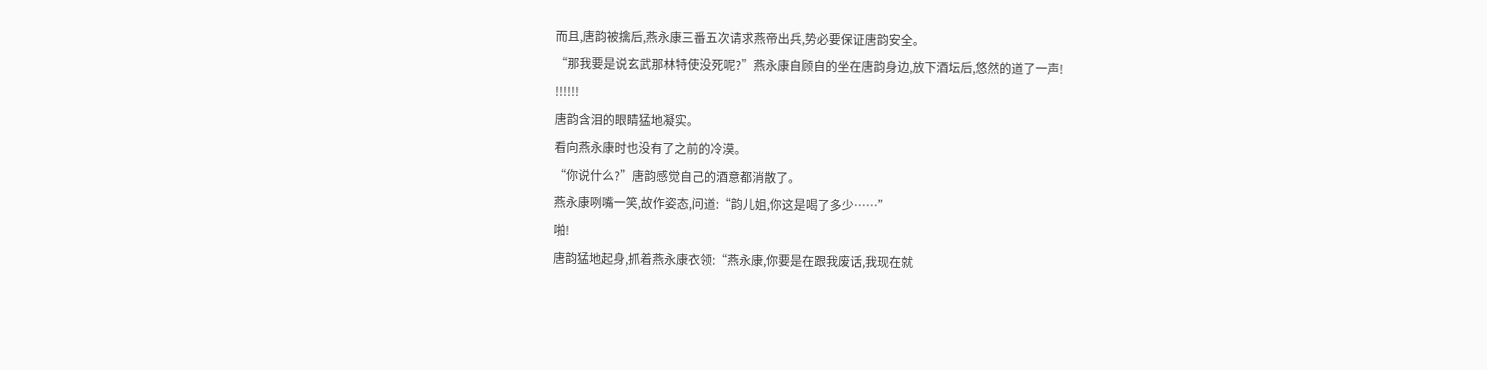而且,唐韵被擒后,燕永康三番五次请求燕帝出兵,势必要保证唐韵安全。
“那我要是说玄武那林特使没死呢?”燕永康自顾自的坐在唐韵身边,放下酒坛后,悠然的道了一声!
!!!!!!
唐韵含泪的眼睛猛地凝实。
看向燕永康时也没有了之前的冷漠。
“你说什么?”唐韵感觉自己的酒意都消散了。
燕永康咧嘴一笑,故作姿态,问道:“韵儿姐,你这是喝了多少……”
啪!
唐韵猛地起身,抓着燕永康衣领:“燕永康,你要是在跟我废话,我现在就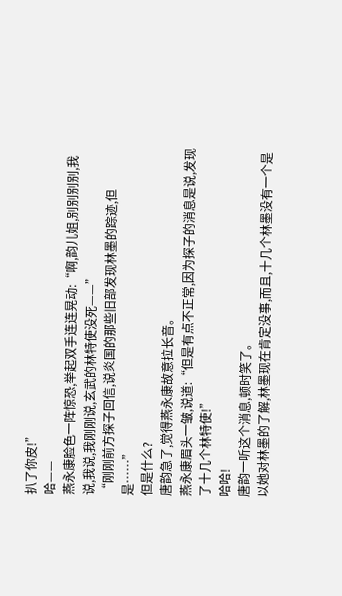扒了你皮!”
哈——
燕永康脸色一阵惊恐,举起双手连连晃动:“啊,韵儿姐,别别别别,我说,我说,我刚刚说,玄武的林特使没死——”
“刚刚前方探子回信,说炎国的那些旧部发现林墨的踪迹,但是……”
但是什么?
唐韵急了,觉得燕永康故意拉长音。
燕永康眉头一皱,说道:“但是有点不正常,因为探子的消息是说,发现了十几个林特使!”
哈哈!
唐韵一听这个消息,顿时笑了。
以她对林墨的了解,林墨现在肯定没事,而且,十几个林墨没有一个是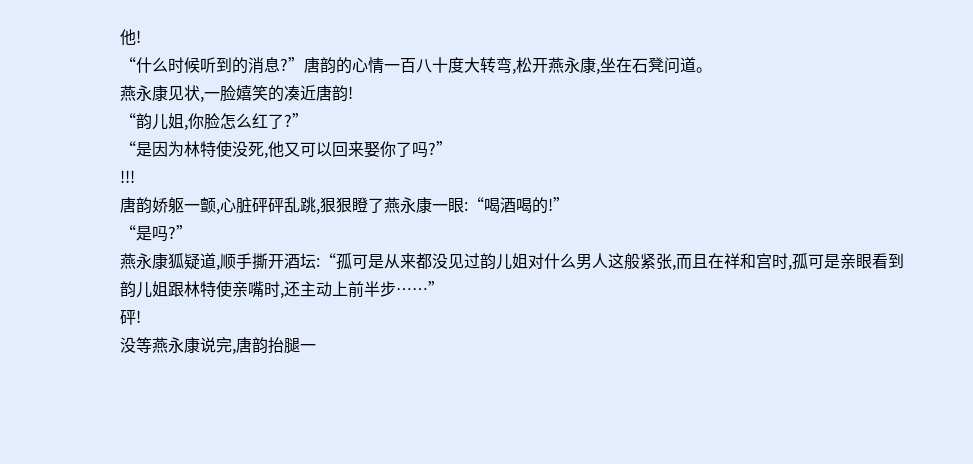他!
“什么时候听到的消息?”唐韵的心情一百八十度大转弯,松开燕永康,坐在石凳问道。
燕永康见状,一脸嬉笑的凑近唐韵!
“韵儿姐,你脸怎么红了?”
“是因为林特使没死,他又可以回来娶你了吗?”
!!!
唐韵娇躯一颤,心脏砰砰乱跳,狠狠瞪了燕永康一眼:“喝酒喝的!”
“是吗?”
燕永康狐疑道,顺手撕开酒坛:“孤可是从来都没见过韵儿姐对什么男人这般紧张,而且在祥和宫时,孤可是亲眼看到韵儿姐跟林特使亲嘴时,还主动上前半步……”
砰!
没等燕永康说完,唐韵抬腿一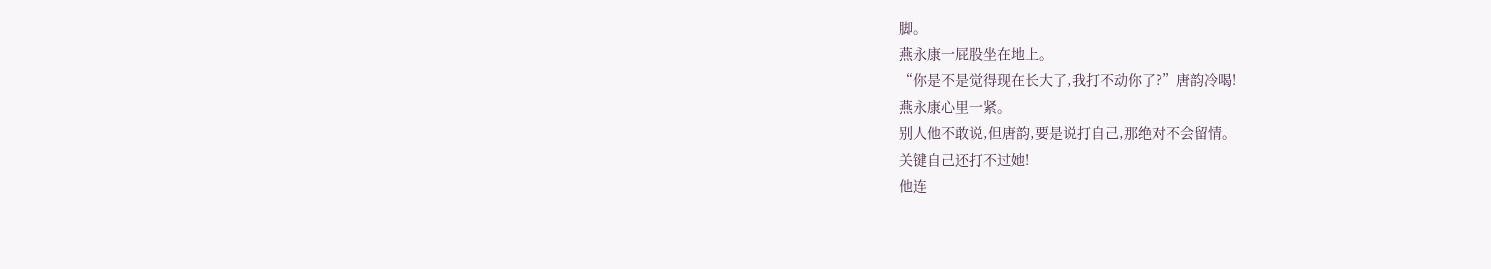脚。
燕永康一屁股坐在地上。
“你是不是觉得现在长大了,我打不动你了?”唐韵冷喝!
燕永康心里一紧。
别人他不敢说,但唐韵,要是说打自己,那绝对不会留情。
关键自己还打不过她!
他连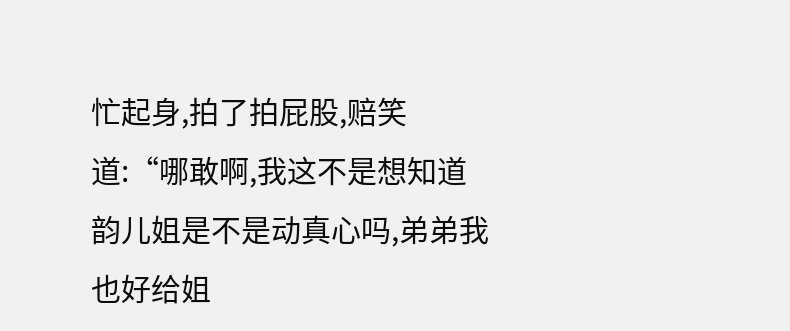忙起身,拍了拍屁股,赔笑道:“哪敢啊,我这不是想知道韵儿姐是不是动真心吗,弟弟我也好给姐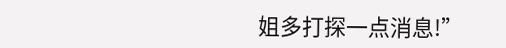姐多打探一点消息!”